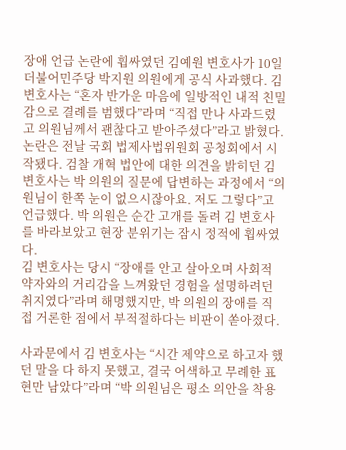장애 언급 논란에 휩싸였던 김예원 변호사가 10일 더불어민주당 박지원 의원에게 공식 사과했다. 김 변호사는 “혼자 반가운 마음에 일방적인 내적 친밀감으로 결례를 범했다”라며 “직접 만나 사과드렸고 의원님께서 괜찮다고 받아주셨다”라고 밝혔다.
논란은 전날 국회 법제사법위원회 공청회에서 시작됐다. 검찰 개혁 법안에 대한 의견을 밝히던 김 변호사는 박 의원의 질문에 답변하는 과정에서 “의원님이 한쪽 눈이 없으시잖아요. 저도 그렇다”고 언급했다. 박 의원은 순간 고개를 돌려 김 변호사를 바라보았고 현장 분위기는 잠시 정적에 휩싸였다.
김 변호사는 당시 “장애를 안고 살아오며 사회적 약자와의 거리감을 느껴왔던 경험을 설명하려던 취지였다”라며 해명했지만, 박 의원의 장애를 직접 거론한 점에서 부적절하다는 비판이 쏟아졌다.

사과문에서 김 변호사는 “시간 제약으로 하고자 했던 말을 다 하지 못했고, 결국 어색하고 무례한 표현만 남았다”라며 “박 의원님은 평소 의안을 착용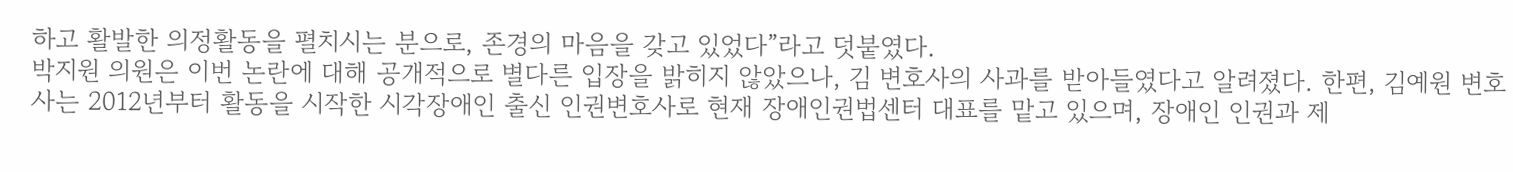하고 활발한 의정활동을 펼치시는 분으로, 존경의 마음을 갖고 있었다”라고 덧붙였다.
박지원 의원은 이번 논란에 대해 공개적으로 별다른 입장을 밝히지 않았으나, 김 변호사의 사과를 받아들였다고 알려졌다. 한편, 김예원 변호사는 2012년부터 활동을 시작한 시각장애인 출신 인권변호사로 현재 장애인권법센터 대표를 맡고 있으며, 장애인 인권과 제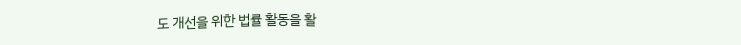도 개선을 위한 법률 활동을 활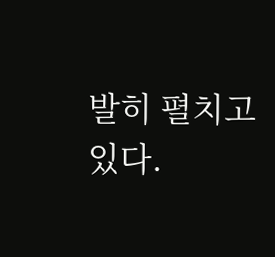발히 펼치고 있다.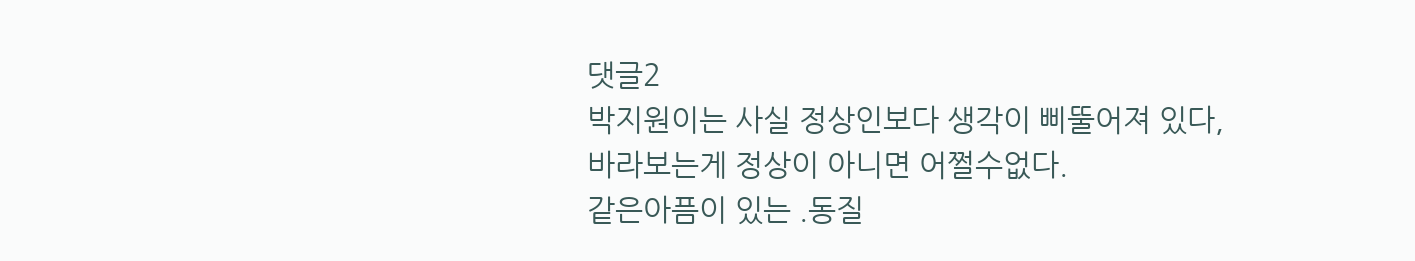댓글2
박지원이는 사실 정상인보다 생각이 삐뚤어져 있다, 바라보는게 정상이 아니면 어쩔수없다.
같은아픔이 있는 .동질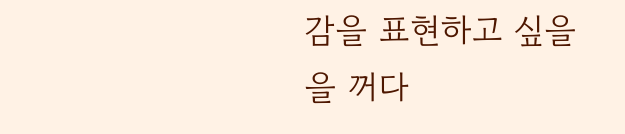감을 표현하고 싶을을 꺼다